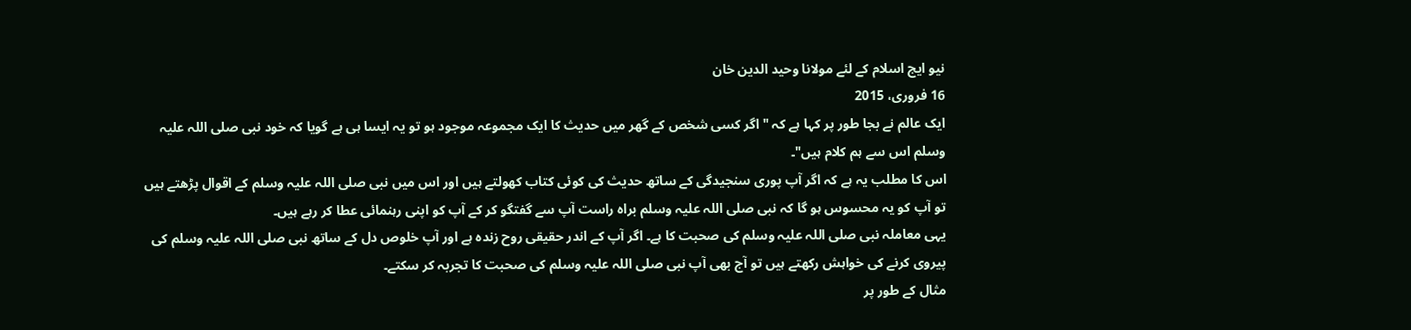نیو ایج اسلام کے لئے مولانا وحید الدین خان
16 فروری، 2015
ایک عالم نے بجا طور پر کہا ہے کہ "اگر کسی شخص کے گھر میں حدیث کا ایک مجموعہ موجود ہو تو یہ ایسا ہی ہے گویا کہ خود نبی صلی اللہ علیہ وسلم اس سے ہم کلام ہیں"۔
اس کا مطلب یہ ہے کہ اگر آپ پوری سنجیدگی کے ساتھ حدیث کی کوئی کتاب کھولتے ہیں اور اس میں نبی صلی اللہ علیہ وسلم کے اقوال پڑھتے ہیں تو آپ کو یہ محسوس ہو گا کہ نبی صلی اللہ علیہ وسلم براہ راست آپ سے گفتگو کر کے آپ کو اپنی رہنمائی عطا کر رہے ہیں۔
یہی معاملہ نبی صلی اللہ علیہ وسلم کی صحبت کا ہے۔ اگر آپ کے اندر حقیقی روح زندہ ہے اور آپ خلوص دل کے ساتھ نبی صلی اللہ علیہ وسلم کی پیروی کرنے کی خواہش رکھتے ہیں تو آج بھی آپ نبی صلی اللہ علیہ وسلم کی صحبت کا تجربہ کر سکتے۔
مثال کے طور پر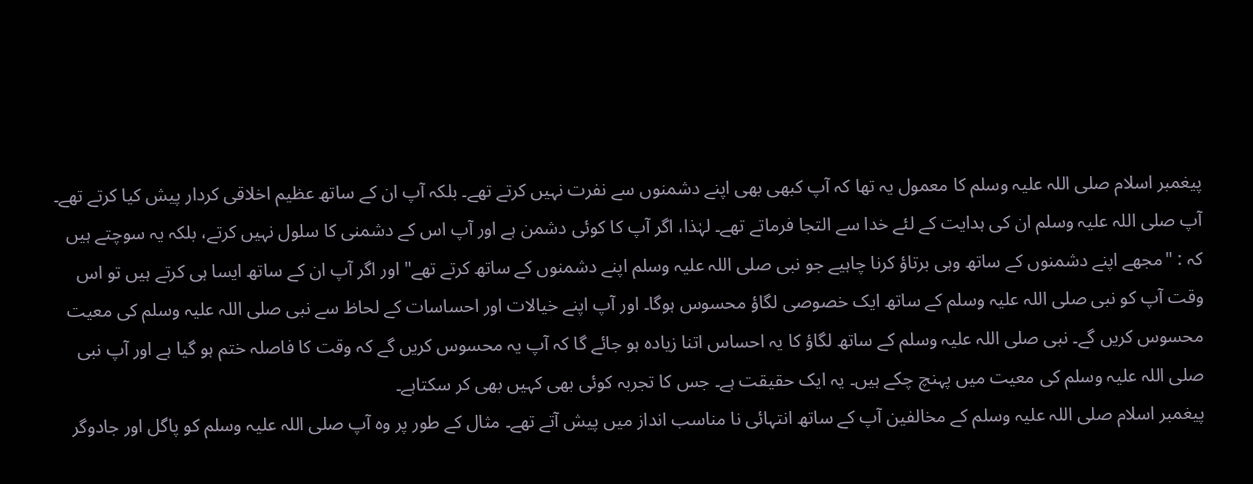پیغمبر اسلام صلی اللہ علیہ وسلم کا معمول یہ تھا کہ آپ کبھی بھی اپنے دشمنوں سے نفرت نہیں کرتے تھے۔ بلکہ آپ ان کے ساتھ عظیم اخلاقی کردار پیش کیا کرتے تھے۔ آپ صلی اللہ علیہ وسلم ان کی ہدایت کے لئے خدا سے التجا فرماتے تھے۔ لہٰذا، اگر آپ کا کوئی دشمن ہے اور آپ اس کے دشمنی کا سلول نہیں کرتے، بلکہ یہ سوچتے ہیں کہ : "مجھے اپنے دشمنوں کے ساتھ وہی برتاؤ کرنا چاہیے جو نبی صلی اللہ علیہ وسلم اپنے دشمنوں کے ساتھ کرتے تھے" اور اگر آپ ان کے ساتھ ایسا ہی کرتے ہیں تو اس وقت آپ کو نبی صلی اللہ علیہ وسلم کے ساتھ ایک خصوصی لگاؤ محسوس ہوگا۔ اور آپ اپنے خیالات اور احساسات کے لحاظ سے نبی صلی اللہ علیہ وسلم کی معیت محسوس کریں گے۔ نبی صلی اللہ علیہ وسلم کے ساتھ لگاؤ کا یہ احساس اتنا زیادہ ہو جائے گا کہ آپ یہ محسوس کریں گے کہ وقت کا فاصلہ ختم ہو گیا ہے اور آپ نبی صلی اللہ علیہ وسلم کی معیت میں پہنچ چکے ہیں۔ یہ ایک حقیقت ہے۔ جس کا تجربہ کوئی بھی کہیں بھی کر سکتاہے۔
پیغمبر اسلام صلی اللہ علیہ وسلم کے مخالفین آپ کے ساتھ انتہائی نا مناسب انداز میں پیش آتے تھے۔ مثال کے طور پر وہ آپ صلی اللہ علیہ وسلم کو پاگل اور جادوگر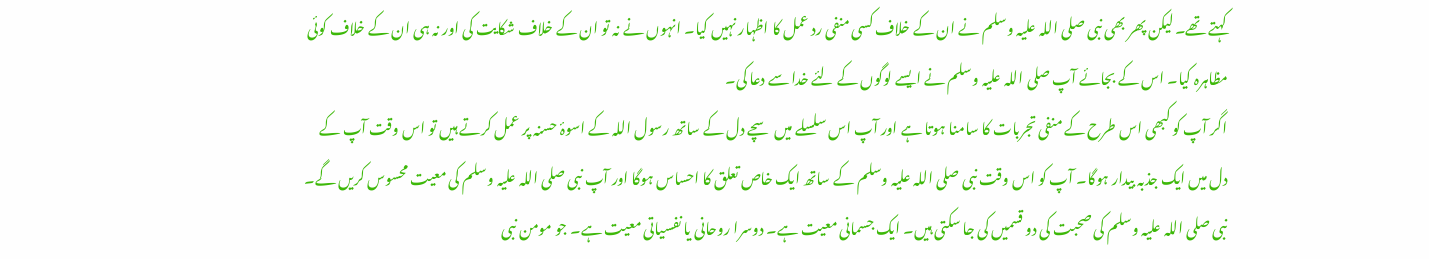کہتے تھے۔ لیکن پھر بھی نبی صلی اللہ علیہ وسلم نے ان کے خلاف کسی منفی رد عمل کا اظہار نہیں کیا۔ انہوں نے نہ تو ان کے خلاف شکایت کی اور نہ ہی ان کے خلاف کوئی مظاہرہ کیا۔ اس کے بجائے آپ صلی اللہ علیہ وسلم نے ایسے لوگوں کے لئے خدا سے دعا کی۔
اگر آپ کو کبھی اس طرح کے منفی تجربات کا سامنا ہوتا ہے اور آپ اس سلسلے میں سچے دل کے ساتھ رسول اللہ کے اسوۂ حسنہ پر عمل کرتے ہیں تو اس وقت آپ کے دل میں ایک جذبہ بیدار ہوگا۔ آپ کو اس وقت نبی صلی اللہ علیہ وسلم کے ساتھ ایک خاص تعلق کا احساس ہوگا اور آپ نبی صلی اللہ علیہ وسلم کی معیت محسوس کریں گے۔
نبی صلی اللہ علیہ وسلم کی صحبت کی دو قسمیں کی جا سکتی ہیں۔ ایک جسمانی معیت ہے۔ دوسرا روحانی یا نفسیاتی معیت ہے۔ جو مومن نبی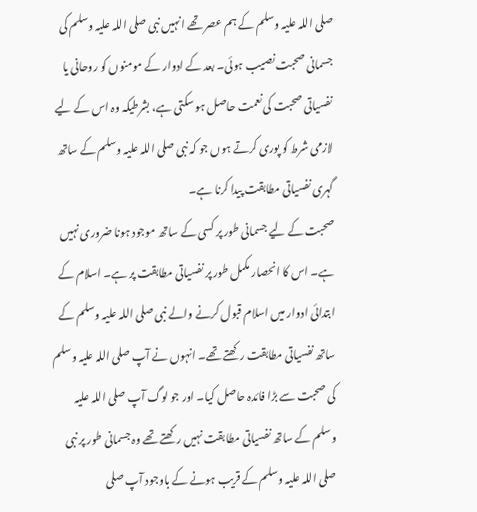صلی اللہ علیہ وسلم کے ہم عصر تھے انہیں نبی صلی اللہ علیہ وسلم کی جسمانی صحبت نصیب ہوئی۔ بعد کے ادوار کے مومنوں کو روحانی یا نفسیاتی صحبت کی نعمت حاصل ہو سکتی ہے، بشرطیکہ وہ اس کے لیے لازمی شرط کو پوری کرتے ہوں جو کہ نبی صلی اللہ علیہ وسلم کے ساتھ گہری نفسیاتی مطابقت پیدا کرنا ہے۔
صحبت کے لیے جسمانی طور پر کسی کے ساتھ موجود ہونا ضروری نہیں ہے۔ اس کا انحصار مکمل طور پر نفسیاتی مطابقت پر ہے۔ اسلام کے ابتدائی ادوار میں اسلام قبول کرنے والے نبی صلی اللہ علیہ وسلم کے ساتھ نفسیاتی مطابقت رکھتے تھے۔ انہوں نے آپ صلی اللہ علیہ وسلم کی صحبت سے بڑا فائدہ حاصل کیا۔ اور جو لوگ آپ صلی اللہ علیہ وسلم کے ساتھ نفسیاتی مطابقت نہیں رکھتے تھے وہ جسمانی طور پر نبی صلی اللہ علیہ وسلم کے قریب ہونے کے باوجود آپ صلی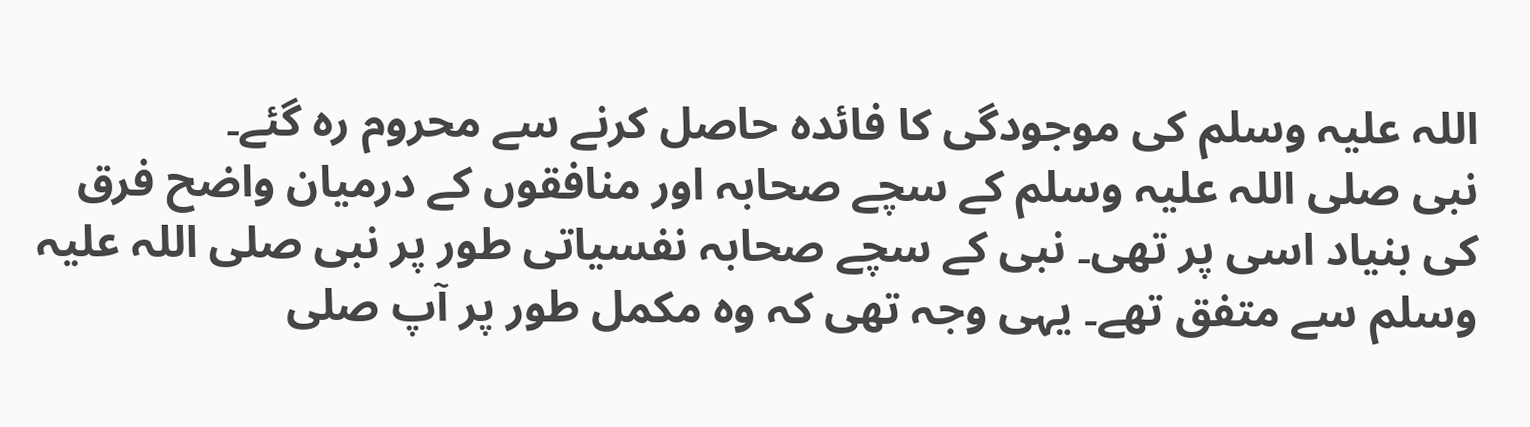اللہ علیہ وسلم کی موجودگی کا فائدہ حاصل کرنے سے محروم رہ گئے۔
نبی صلی اللہ علیہ وسلم کے سچے صحابہ اور منافقوں کے درمیان واضح فرق کی بنیاد اسی پر تھی۔ نبی کے سچے صحابہ نفسیاتی طور پر نبی صلی اللہ علیہ وسلم سے متفق تھے۔ یہی وجہ تھی کہ وہ مکمل طور پر آپ صلی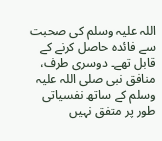اللہ علیہ وسلم کی صحبت سے فائدہ حاصل کرنے کے قابل تھے۔ دوسری طرف، منافق نبی صلی اللہ علیہ وسلم کے ساتھ نفسیاتی طور پر متفق نہیں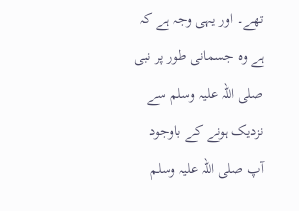تھے۔ اور یہی وجہ ہے کہ ہے وہ جسمانی طور پر نبی صلی اللہ علیہ وسلم سے نزدیک ہونے کے باوجود آپ صلی اللہ علیہ وسلم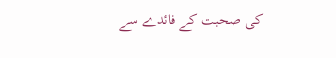کی صحبت کے فائدے سے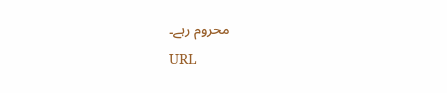محروم رہے۔
URL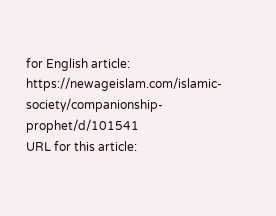for English article: https://newageislam.com/islamic-society/companionship-prophet/d/101541
URL for this article: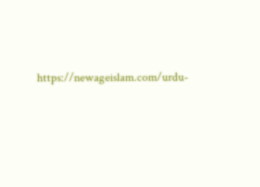https://newageislam.com/urdu-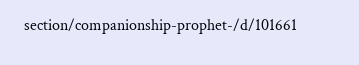section/companionship-prophet-/d/101661